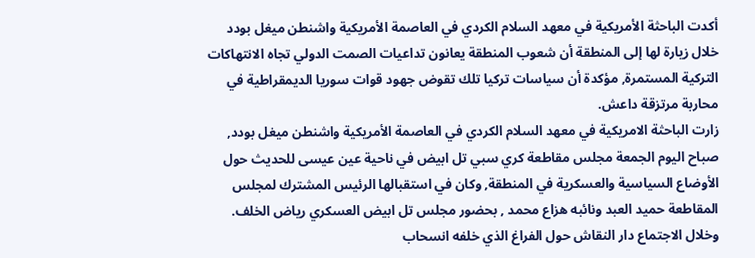أكدت الباحثة الأمريكية في معهد السلام الكردي في العاصمة الأمريكية واشنطن ميغل بودد خلال زيارة لها إلى المنطقة أن شعوب المنطقة يعانون تداعيات الصمت الدولي تجاه الانتهاكات التركية المستمرة, مؤكدة أن سياسات تركيا تلك تقوض جهود قوات سوريا الديمقراطية في محاربة مرتزقة داعش.
زارت الباحثة الامريكية في معهد السلام الكردي في العاصمة الأمريكية واشنطن ميغل بودد, صباح اليوم الجمعة مجلس مقاطعة كري سبي تل ابيض في ناحية عين عيسى للحديث حول الأوضاع السياسية والعسكرية في المنطقة, وكان في استقبالها الرئيس المشترك لمجلس المقاطعة حميد العبد ونائبه هزاع محمد , بحضور مجلس تل ابيض العسكري رياض الخلف.
وخلال الاجتماع دار النقاش حول الفراغ الذي خلفه انسحاب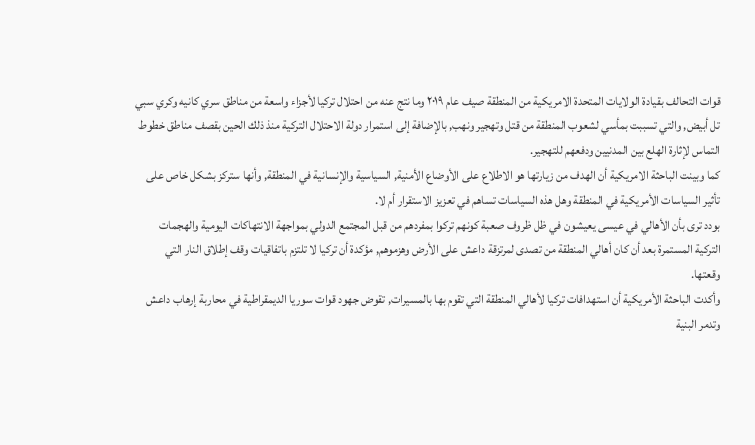قوات التحالف بقيادة الولايات المتحدة الامريكية من المنطقة صيف عام ٢٠١٩ وما نتج عنه من احتلال تركيا لأجزاء واسعة من مناطق سري كانيه وكري سبي تل أبيض, والتي تسببت بمأسي لشعوب المنطقة من قتل وتهجير ونهب, بالإضافة إلى استمرار دولة الاحتلال التركية منذ ذلك الحين بقصف مناطق خطوط التماس لإثارة الهلع بين المدنيين ودفعهم للتهجير.
كما وبينت الباحثة الامريكية أن الهدف من زيارتها هو الاطلاع على الأوضاع الأمنية, السياسية والإنسانية في المنطقة, وأنها ستركز بشكل خاص على تأثير السياسات الأمريكية في المنطقة وهل هذه السياسات تساهم في تعزيز الاستقرار أم لا.
بودد ترى بأن الأهالي في عيسى يعيشون في ظل ظروف صعبة كونهم تركوا بمفردهم من قبل المجتمع الدولي بمواجهة الانتهاكات اليومية والهجمات التركية المستمرة بعد أن كان أهالي المنطقة من تصدى لمرتزقة داعش على الأرض وهزموهم, مؤكدة أن تركيا لا تلتزم باتفاقيات وقف إطلاق النار التي وقعتها.
وأكدت الباحثة الأمريكية أن استهدافات تركيا لأهالي المنطقة التي تقوم بها بالمسيرات, تقوض جهود قوات سوريا الديمقراطية في محاربة إرهاب داعش وتدمر البنية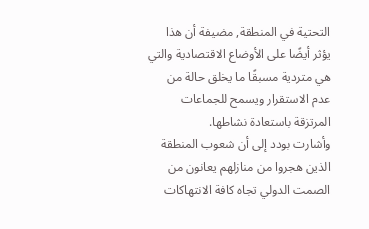التحتية في المنطقة, مضيفة أن هذا يؤثر أيضًا على الأوضاع الاقتصادية والتي هي متردية مسبقًا ما يخلق حالة من عدم الاستقرار ويسمح للجماعات المرتزقة باستعادة نشاطها.
وأشارت بودد إلى أن شعوب المنطقة الذين هجروا من منازلهم يعانون من الصمت الدولي تجاه كافة الانتهاكات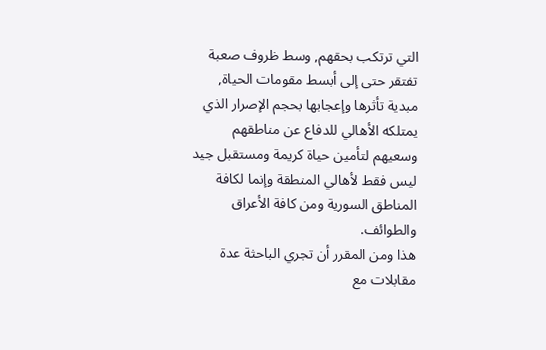التي ترتكب بحقهم, وسط ظروف صعبة تفتقر حتى إلى أبسط مقومات الحياة, مبدية تأثرها وإعجابها بحجم الإصرار الذي يمتلكه الأهالي للدفاع عن مناطقهم وسعيهم لتأمين حياة كريمة ومستقبل جيد ليس فقط لأهالي المنطقة وإنما لكافة المناطق السورية ومن كافة الأعراق والطوائف.
هذا ومن المقرر أن تجري الباحثة عدة مقابلات مع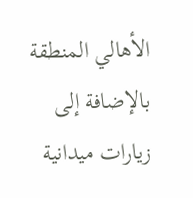الأهالي المنطقة بالإضافة إلى زيارات ميدانية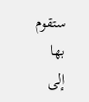ستقوم بها إلى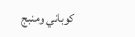كوباني ومنبج